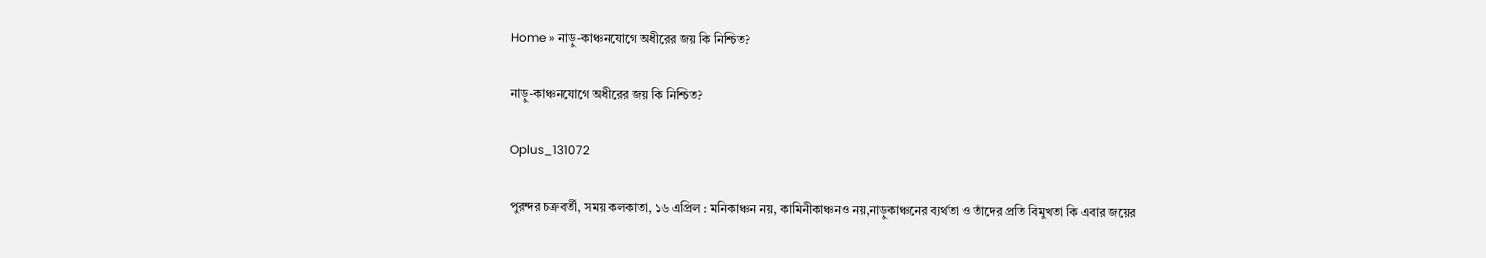Home » নাড়ু-কাঞ্চনযোগে অধীরের জয় কি নিশ্চিত?

নাড়ু-কাঞ্চনযোগে অধীরের জয় কি নিশ্চিত?

Oplus_131072

পুরন্দর চক্রবর্তী, সময় কলকাতা, ১৬ এপ্রিল : মনিকাঞ্চন নয়, কামিনীকাঞ্চনও নয়,নাড়ুকাঞ্চনের ব্যর্থতা ও তাঁদের প্রতি বিমুখতা কি এবার জয়ের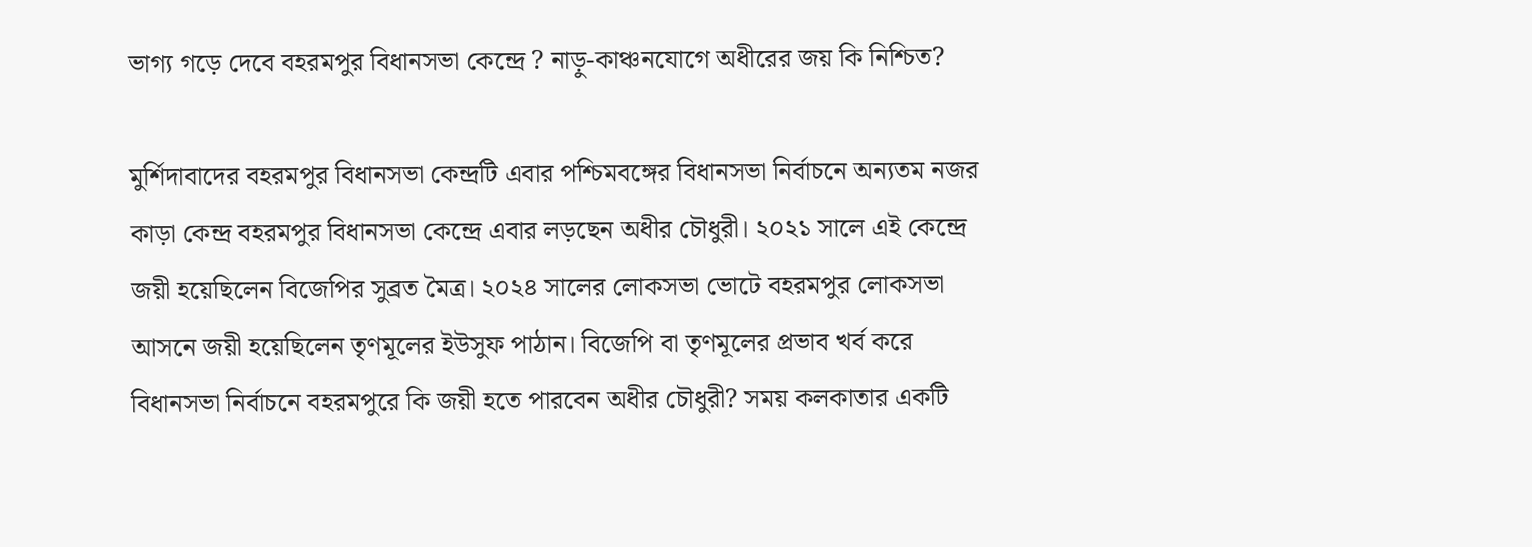ভাগ্য গড়ে দেবে বহরমপুর বিধানসভা কেন্দ্রে ? নাড়ু-কাঞ্চনযোগে অধীরের জয় কি নিশ্চিত?

মুর্শিদাবাদের বহরমপুর বিধানসভা কেন্দ্রটি এবার পশ্চিমবঙ্গের বিধানসভা নির্বাচনে অন্যতম নজর কাড়া কেন্দ্র বহরমপুর বিধানসভা কেন্দ্রে এবার লড়ছেন অধীর চৌধুরী। ২০২১ সালে এই কেন্দ্রে জয়ী হয়েছিলেন বিজেপির সুব্রত মৈত্র। ২০২৪ সালের লোকসভা ভোটে বহরমপুর লোকসভা আসনে জয়ী হয়েছিলেন তৃণমূলের ইউসুফ পাঠান। বিজেপি বা তৃণমূলের প্রভাব খর্ব করে বিধানসভা নির্বাচনে বহরমপুরে কি জয়ী হতে পারবেন অধীর চৌধুরী? সময় কলকাতার একটি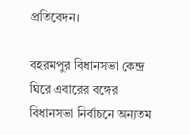প্রতিবেদন।

বহরমপুর বিধানসভা কেন্দ্র ঘিরে এবারের বঙ্গের বিধানসভা নির্বাচনে অন্যতম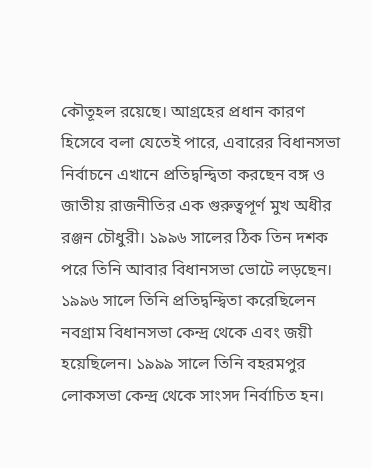কৌতূহল রয়েছে। আগ্রহের প্রধান কারণ  হিসেবে বলা যেতেই পারে, এবারের বিধানসভা নির্বাচনে এখানে প্রতিদ্বন্দ্বিতা করছেন বঙ্গ ও জাতীয় রাজনীতির এক গুরুত্বপূর্ণ মুখ অধীর রঞ্জন চৌধুরী। ১৯৯৬ সালের ঠিক তিন দশক পরে তিনি আবার বিধানসভা ভোটে লড়ছেন। ১৯৯৬ সালে তিনি প্রতিদ্বন্দ্বিতা করেছিলেন নবগ্রাম বিধানসভা কেন্দ্র থেকে এবং জয়ী হয়েছিলেন। ১৯৯৯ সালে তিনি বহরমপুর লোকসভা কেন্দ্র থেকে সাংসদ নির্বাচিত হন।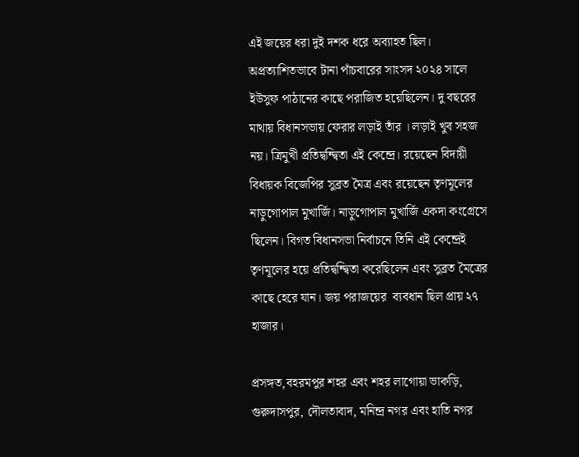এই জয়ের ধরা দুই দশক ধরে অব্যাহত ছিল। অপ্রত্যাশিতভাবে টানা পাঁচবারের সাংসদ ২০২৪ সালে ইউসুফ পাঠানের কাছে পরাজিত হয়েছিলেন। দু বছরের মাথায় বিধানসভায় ফেরার লড়াই তাঁর । লড়াই খুব সহজ নয়। ত্রিমুখী প্রতিদ্বন্দ্বিতা এই কেন্দ্রে। রয়েছেন বিদায়ী বিধায়ক বিজেপির সুব্রত মৈত্র এবং রয়েছেন তৃণমূলের নাড়ুগোপাল মুখার্জি। নাড়ুগোপাল মুখার্জি একদা কংগ্রেসে ছিলেন। বিগত বিধানসভা নির্বাচনে তিনি এই কেন্দ্রেই তৃণমূলের হয়ে প্রতিদ্বন্দ্বিতা করেছিলেন এবং সুব্রত মৈত্রের কাছে হেরে যান। জয় পরাজয়ের  ব্যবধান ছিল প্রায় ২৭ হাজার।

প্রসঙ্গত,বহরমপুর শহর এবং শহর লাগোয়া ভাকড়ি, গুরুদাসপুর, দৌলতাবাদ, মনিন্দ্র নগর এবং হাতি নগর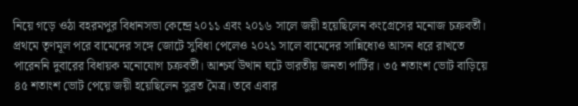নিয়ে গড়ে ওঠা বহরমপুর বিধানসভা কেন্দ্রে ২০১১ এবং ২০১৬ সালে জয়ী হয়েছিলেন কংগ্রেসের মনোজ চক্রবর্তী। প্রথমে তৃণমূল পরে বামেদের সঙ্গে জোটে সুবিধা পেলেও ২০২১ সালে বামেদের সান্নিধ্যেও আসন ধরে রাখতে পারেননি দুবারের বিধায়ক মনোযোগ চক্রবর্তী। আশ্চর্য উত্থান ঘটে ভারতীয় জনতা পার্টির। ৩৫ শতাংশ ভোট বাড়িয়ে ৪৫ শতাংশ ভোট পেয়ে জয়ী হয়েছিলেন সুব্রত মৈত্র। তবে এবার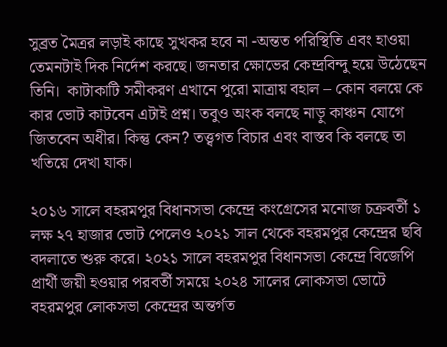সুব্রত মৈত্রর লড়াই কাছে সুখকর হবে না -অন্তত পরিস্থিতি এবং হাওয়া তেমনটাই দিক নির্দেশ করছে। জনতার ক্ষোভের কেন্দ্রবিন্দু হয়ে উঠেছেন তিনি।  কাটাকাটি সমীকরণ এখানে পুরো মাত্রায় বহাল – কোন বলয়ে কে কার ভোট কাটবেন এটাই প্রশ্ন। তবুও অংক বলছে নাড়ু কাঞ্চন যোগে জিতবেন অধীর। কিন্তু কেন? তত্ত্বগত বিচার এবং বাস্তব কি বলছে তা খতিয়ে দেখা যাক।

২০১৬ সালে বহরমপুর বিধানসভা কেন্দ্রে কংগ্রেসের মনোজ চক্রবর্তী ১ লক্ষ ২৭ হাজার ভোট পেলেও ২০২১ সাল থেকে বহরমপুর কেন্দ্রের ছবি বদলাতে শুরু করে। ২০২১ সালে বহরমপুর বিধানসভা কেন্দ্রে বিজেপি প্রার্থী জয়ী হওয়ার পরবর্তী সময়ে ২০২৪ সালের লোকসভা ভোটে বহরমপুর লোকসভা কেন্দ্রের অন্তর্গত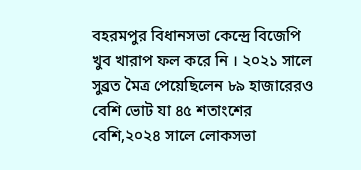বহরমপুর বিধানসভা কেন্দ্রে বিজেপি খুব খারাপ ফল করে নি । ২০২১ সালে সুব্রত মৈত্র পেয়েছিলেন ৮৯ হাজারেরও বেশি ভোট যা ৪৫ শতাংশের বেশি,২০২৪ সালে লোকসভা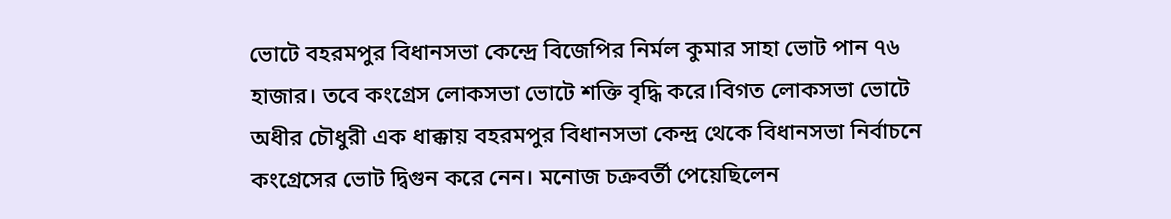ভোটে বহরমপুর বিধানসভা কেন্দ্রে বিজেপির নির্মল কুমার সাহা ভোট পান ৭৬ হাজার। তবে কংগ্রেস লোকসভা ভোটে শক্তি বৃদ্ধি করে।বিগত লোকসভা ভোটে অধীর চৌধুরী এক ধাক্কায় বহরমপুর বিধানসভা কেন্দ্র থেকে বিধানসভা নির্বাচনে কংগ্রেসের ভোট দ্বিগুন করে নেন। মনোজ চক্রবর্তী পেয়েছিলেন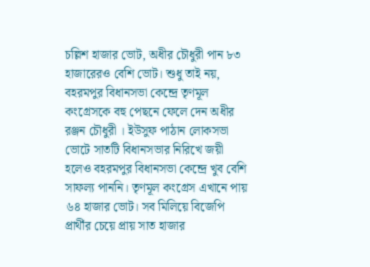চল্লিশ হাজার ভোট, অধীর চৌধুরী পান ৮৩ হাজারেরও বেশি ভোট। শুধু তাই নয়, বহরমপুর বিধানসভা কেন্দ্রে তৃণমূল কংগ্রেসকে বহু পেছনে ফেলে দেন অধীর রঞ্জন চৌধুরী । ইউসুফ পাঠান লোকসভা ভোটে সাতটি বিধানসভার নিরিখে জয়ী হলেও বহরমপুর বিধানসভা কেন্দ্রে খুব বেশি সাফল্য পাননি। তৃণমূল কংগ্রেস এখানে পায় ৬৪ হাজার ভোট। সব মিলিয়ে বিজেপি প্রার্থীর চেয়ে প্রায় সাত হাজার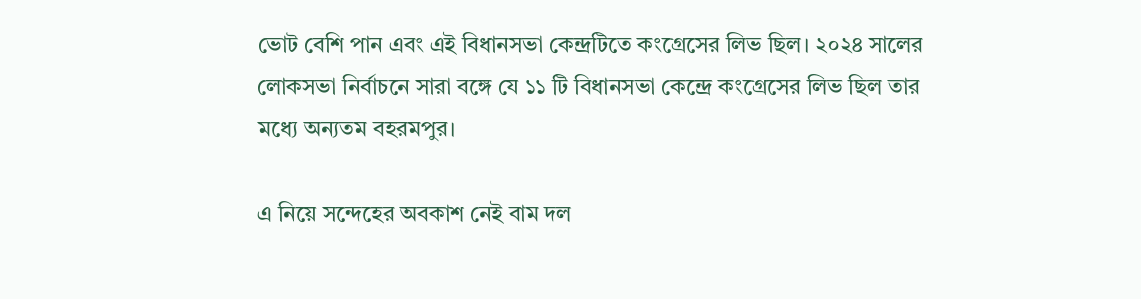ভোট বেশি পান এবং এই বিধানসভা কেন্দ্রটিতে কংগ্রেসের লিভ ছিল। ২০২৪ সালের লোকসভা নির্বাচনে সারা বঙ্গে যে ১১ টি বিধানসভা কেন্দ্রে কংগ্রেসের লিভ ছিল তার মধ্যে অন্যতম বহরমপুর।

এ নিয়ে সন্দেহের অবকাশ নেই বাম দল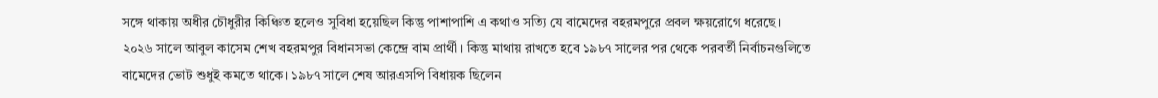সঙ্গে থাকায় অধীর চৌধুরীর কিঞ্চিত হলেও সুবিধা হয়েছিল কিন্তু পাশাপাশি এ কথাও সত্যি যে বামেদের বহরমপুরে প্রবল ক্ষয়রোগে ধরেছে। ২০২৬ সালে আবুল কাসেম শেখ বহরমপুর বিধানসভা কেন্দ্রে বাম প্রার্থী। কিন্তু মাথায় রাখতে হবে ১৯৮৭ সালের পর থেকে পরবর্তী নির্বাচনগুলিতে বামেদের ভোট শুধুই কমতে থাকে। ১৯৮৭ সালে শেষ আরএসপি বিধায়ক ছিলেন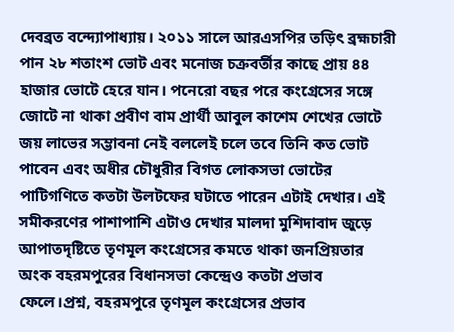দেবব্রত বন্দ্যোপাধ্যায়। ২০১১ সালে আরএসপির তড়িৎ ব্রহ্মচারী পান ২৮ শতাংশ ভোট এবং মনোজ চক্রবর্তীর কাছে প্রায় ৪৪ হাজার ভোটে হেরে যান। পনেরো বছর পরে কংগ্রেসের সঙ্গে জোটে না থাকা প্রবীণ বাম প্রার্থী আবুল কাশেম শেখের ভোটে জয় লাভের সম্ভাবনা নেই বললেই চলে তবে তিনি কত ভোট পাবেন এবং অধীর চৌধুরীর বিগত লোকসভা ভোটের পাটিগণিতে কতটা উলটফের ঘটাতে পারেন এটাই দেখার। এই সমীকরণের পাশাপাশি এটাও দেখার মালদা মুশিদাবাদ জুড়ে  আপাতদৃষ্টিতে তৃণমূল কংগ্রেসের কমতে থাকা জনপ্রিয়তার অংক বহরমপুরের বিধানসভা কেন্দ্রেও কতটা প্রভাব ফেলে।প্রশ্ন, বহরমপুরে তৃণমূল কংগ্রেসের প্রভাব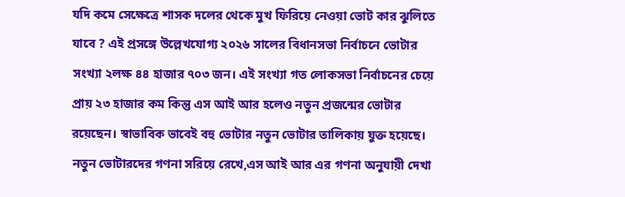যদি কমে সেক্ষেত্রে শাসক দলের থেকে মুখ ফিরিয়ে নেওয়া ভোট কার ঝুলিতে যাবে ? এই প্রসঙ্গে উল্লেখযোগ্য ২০২৬ সালের বিধানসভা নির্বাচনে ভোটার সংখ্যা ২লক্ষ ৪৪ হাজার ৭০৩ জন। এই সংখ্যা গত লোকসভা নির্বাচনের চেয়ে প্রায় ২৩ হাজার কম কিন্তু এস আই আর হলেও নতুন প্রজন্মের ভোটার রয়েছেন। স্বাভাবিক ভাবেই বহু ভোটার নতুন ভোটার তালিকায় যুক্ত হয়েছে।  নতুন ভোটারদের গণনা সরিয়ে রেখে,এস আই আর এর গণনা অনুযায়ী দেখা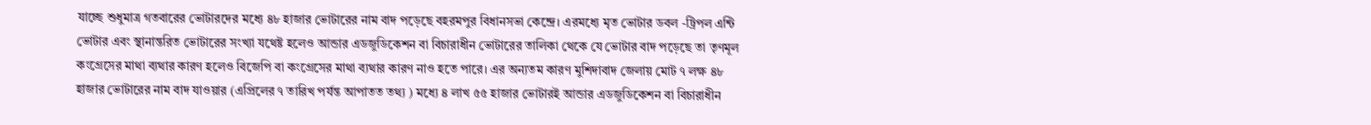যাচ্ছে শুধুমাত্র গতবারের ভোটারদের মধ্যে ৪৮ হাজার ভোটারের নাম বাদ পড়েছে বহরমপুর বিধানসভা কেন্দ্রে। এরমধ্যে মৃত ভোটার ডবল -ট্রিপল এন্টি ভোটার এবং স্থানান্তরিত ভোটারের সংখ্যা যথেষ্ট হলেও আন্ডার এডজুডিকেশন বা বিচারাধীন ভোটারের তালিকা থেকে যে ভোটার বাদ পড়েছে তা তৃণমূল কংগ্রেসের মাথা ব্যথার কারণ হলেও বিজেপি বা কংগ্রেসের মাথা ব্যথার কারণ নাও হতে পারে। এর অন্যতম কারণ মুশিদাবাদ জেলায় মোট ৭ লক্ষ ৪৮ হাজার ভোটারের নাম বাদ যাওয়ার (এপ্রিলের ৭ তারিখ পর্যন্ত আপাতত তথ্য ) মধ্যে ৪ লাখ ৫৫ হাজার ভোটারই আন্ডার এডজুডিকেশন বা বিচারাধীন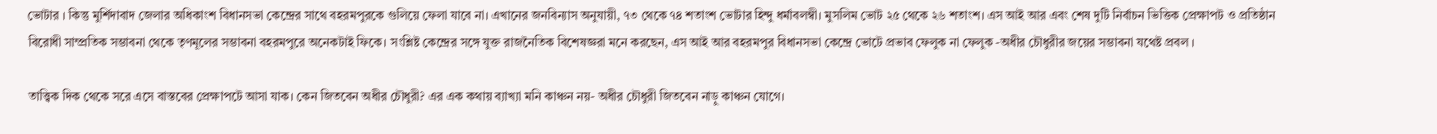ভোটার । কিন্তু মুর্শিদাবাদ জেলার অধিকাংশ বিধানসভা কেন্দ্রের সাথে বহরমপুরকে গুলিয়ে ফেলা যাবে না। এখানের জনবিন্যাস অনুযায়ী, ৭৩ থেকে ৭৪ শতাংশ ভোটার হিন্দু ধর্মাবলম্বী। মুসলিম ভোট ২৫ থেকে ২৬ শতাংশ। এস আই আর এবং শেষ দুটি নির্বাচন ভিত্তিক প্রেক্ষাপট ও প্রতিষ্ঠান বিরোধী সাম্প্রতিক সম্ভাবনা থেকে তৃণমূলের সম্ভাবনা বহরমপুরে অনেকটাই ফিকে। সংশ্লিষ্ট কেন্দ্রের সঙ্গে যুক্ত রাজনৈতিক বিশেষজ্ঞরা মনে করছেন, এস আই আর বহরমপুর বিধানসভা কেন্দ্রে ভোটে প্রভাব ফেলুক না ফেলুক -অধীর চৌধুরীর জয়ের সম্ভাবনা যথেষ্ট প্রবল ।

তাত্ত্বিক দিক থেকে সরে এসে বাস্তবের প্রেক্ষাপটে আসা যাক। কেন জিতবেন অধীর চৌধুরী? এর এক কথায় ব্যাখ্যা মনি কাঞ্চন নয়- অধীর চৌধুরী জিতবেন নাড়ু কাঞ্চন যোগে।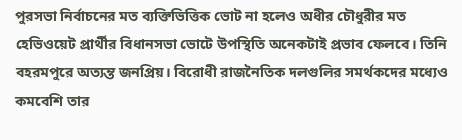পুরসভা নির্বাচনের মত ব্যক্তিভিত্তিক ভোট না হলেও অধীর চৌধুরীর মত হেভিওয়েট প্রার্থীর বিধানসভা ভোটে উপস্থিতি অনেকটাই প্রভাব ফেলবে। তিনি বহরমপুরে অত্যন্ত জনপ্রিয়। বিরোধী রাজনৈতিক দলগুলির সমর্থকদের মধ্যেও কমবেশি তার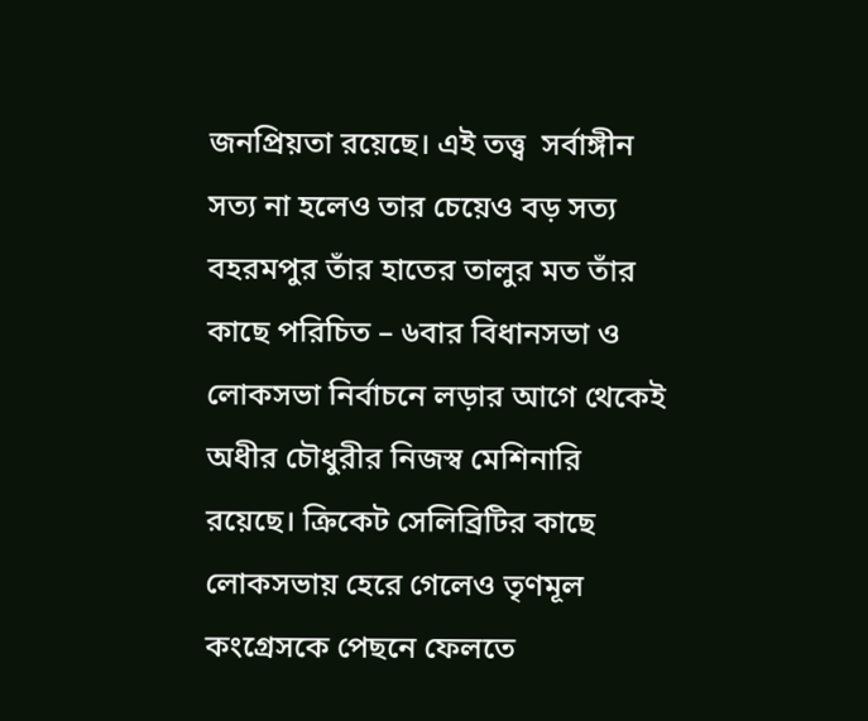জনপ্রিয়তা রয়েছে। এই তত্ত্ব  সর্বাঙ্গীন সত্য না হলেও তার চেয়েও বড় সত্য বহরমপুর তাঁর হাতের তালুর মত তাঁর কাছে পরিচিত – ৬বার বিধানসভা ও লোকসভা নির্বাচনে লড়ার আগে থেকেই অধীর চৌধুরীর নিজস্ব মেশিনারি রয়েছে। ক্রিকেট সেলিব্রিটির কাছে লোকসভায় হেরে গেলেও তৃণমূল কংগ্রেসকে পেছনে ফেলতে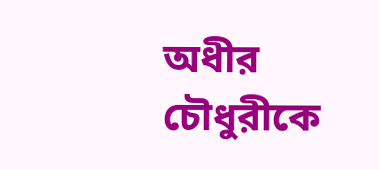অধীর চৌধুরীকে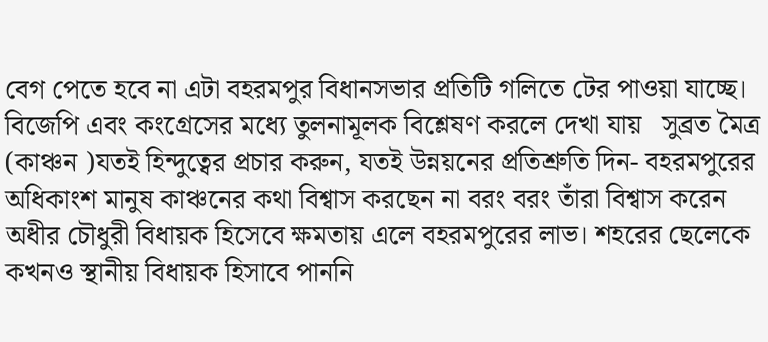বেগ পেতে হবে না এটা বহরমপুর বিধানসভার প্রতিটি গলিতে টের পাওয়া যাচ্ছে। বিজেপি এবং কংগ্রেসের মধ্যে তুলনামূলক বিশ্লেষণ করলে দেখা যায়   সুব্রত মৈত্র (কাঞ্চন )যতই হিন্দুত্বের প্রচার করুন, যতই উন্নয়নের প্রতিশ্রুতি দিন- বহরমপুরের অধিকাংশ মানুষ কাঞ্চনের কথা বিশ্বাস করছেন না বরং বরং তাঁরা বিশ্বাস করেন অধীর চৌধুরী বিধায়ক হিসেবে ক্ষমতায় এলে বহরমপুরের লাভ। শহরের ছেলেকে কখনও স্থানীয় বিধায়ক হিসাবে পাননি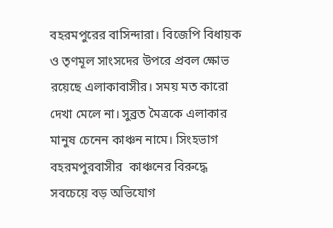বহরমপুরের বাসিন্দারা। বিজেপি বিধায়ক ও তৃণমূল সাংসদের উপরে প্রবল ক্ষোভ রয়েছে এলাকাবাসীর। সময় মত কারো দেখা মেলে না। সুব্রত মৈত্রকে এলাকার মানুষ চেনেন কাঞ্চন নামে। সিংহভাগ  বহরমপুরবাসীর  কাঞ্চনের বিরুদ্ধে সবচেয়ে বড় অভিযোগ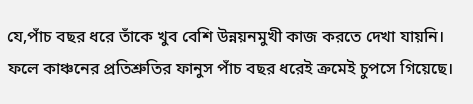যে,পাঁচ বছর ধরে তাঁকে খুব বেশি উন্নয়নমুখী কাজ করতে দেখা যায়নি। ফলে কাঞ্চনের প্রতিশ্রুতির ফানুস পাঁচ বছর ধরেই ক্রমেই চুপসে গিয়েছে।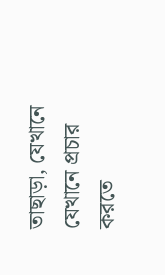তাছাড়া, যেখানে যেখানে প্রচার করতে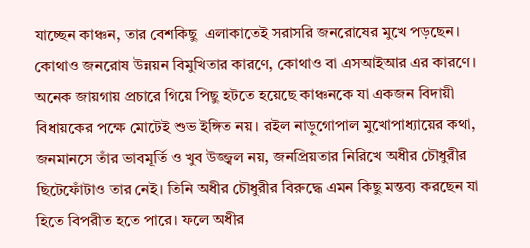যাচ্ছেন কাঞ্চন, তার বেশকিছু  এলাকাতেই সরাসরি জনরোষের মুখে পড়ছেন। কোথাও জনরোষ উন্নয়ন বিমুখিতার কারণে, কোথাও বা এসআইআর এর কারণে। অনেক জায়গায় প্রচারে গিয়ে পিছু হটতে হয়েছে কাঞ্চনকে যা একজন বিদায়ী বিধায়কের পক্ষে মোটেই শুভ ইঙ্গিত নয়। রইল নাড়ুগোপাল মুখোপাধ্যায়ের কথা, জনমানসে তাঁর ভাবমূর্তি ও খুব উজ্জ্বল নয়, জনপ্রিয়তার নিরিখে অধীর চৌধুরীর ছিটেফোঁটাও তার নেই। তিনি অধীর চৌধুরীর বিরুদ্ধে এমন কিছু মন্তব্য করছেন যা হিতে বিপরীত হতে পারে। ফলে অধীর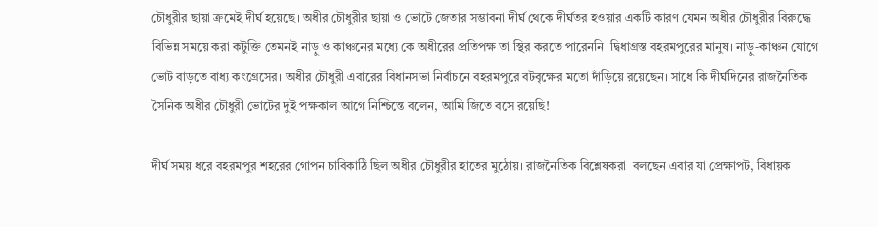চৌধুরীর ছায়া ক্রমেই দীর্ঘ হয়েছে। অধীর চৌধুরীর ছায়া ও ভোটে জেতার সম্ভাবনা দীর্ঘ থেকে দীর্ঘতর হওয়ার একটি কারণ যেমন অধীর চৌধুরীর বিরুদ্ধে বিভিন্ন সময়ে করা কটুক্তি তেমনই নাড়ু ও কাঞ্চনের মধ্যে কে অধীরের প্রতিপক্ষ তা স্থির করতে পারেননি  দ্বিধাগ্রস্ত বহরমপুরের মানুষ। নাড়ু-কাঞ্চন যোগে ভোট বাড়তে বাধ্য কংগ্রেসের। অধীর চৌধুরী এবারের বিধানসভা নির্বাচনে বহরমপুরে বটবৃক্ষের মতো দাঁড়িয়ে রয়েছেন। সাধে কি দীর্ঘদিনের রাজনৈতিক সৈনিক অধীর চৌধুরী ভোটের দুই পক্ষকাল আগে নিশ্চিন্তে বলেন, আমি জিতে বসে রয়েছি!

দীর্ঘ সময় ধরে বহরমপুর শহরের গোপন চাবিকাঠি ছিল অধীর চৌধুরীর হাতের মুঠোয়। রাজনৈতিক বিশ্লেষকরা  বলছেন এবার যা প্রেক্ষাপট, বিধায়ক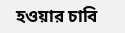হওয়ার চাবি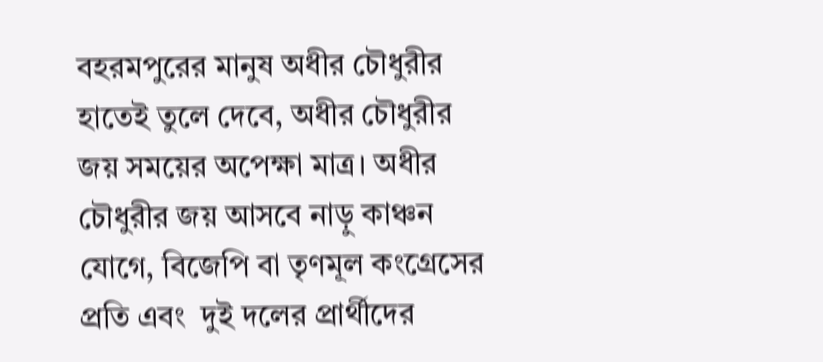বহরমপুরের মানুষ অধীর চৌধুরীর হাতেই তুলে দেবে, অধীর চৌধুরীর জয় সময়ের অপেক্ষা মাত্র। অধীর চৌধুরীর জয় আসবে নাড়ু কাঞ্চন যোগে, বিজেপি বা তৃণমূল কংগ্রেসের প্রতি এবং  দুই দলের প্রার্থীদের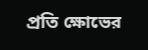প্রতি ক্ষোভের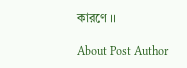কারণে ।।

About Post Author